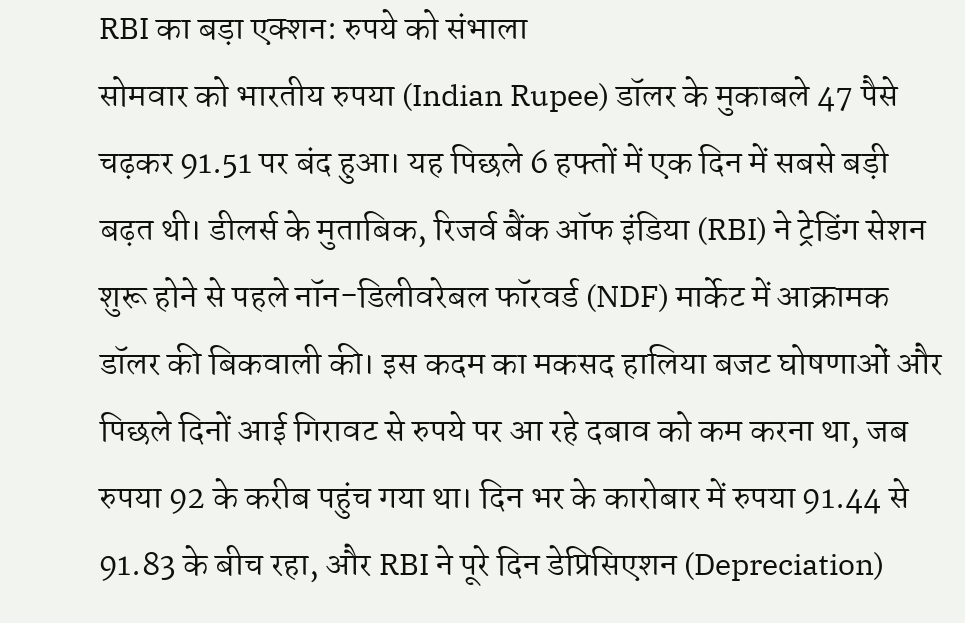RBI का बड़ा एक्शन: रुपये को संभाला
सोमवार को भारतीय रुपया (Indian Rupee) डॉलर के मुकाबले 47 पैसे चढ़कर 91.51 पर बंद हुआ। यह पिछले 6 हफ्तों में एक दिन में सबसे बड़ी बढ़त थी। डीलर्स के मुताबिक, रिजर्व बैंक ऑफ इंडिया (RBI) ने ट्रेडिंग सेशन शुरू होने से पहले नॉन-डिलीवरेबल फॉरवर्ड (NDF) मार्केट में आक्रामक डॉलर की बिकवाली की। इस कदम का मकसद हालिया बजट घोषणाओं और पिछले दिनों आई गिरावट से रुपये पर आ रहे दबाव को कम करना था, जब रुपया 92 के करीब पहुंच गया था। दिन भर के कारोबार में रुपया 91.44 से 91.83 के बीच रहा, और RBI ने पूरे दिन डेप्रिसिएशन (Depreciation)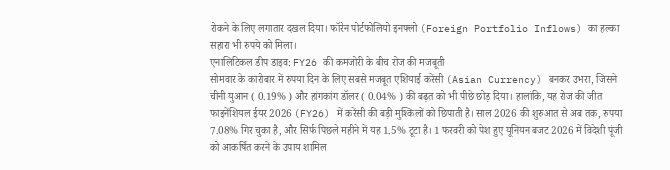रोकने के लिए लगातार दखल दिया। फॉरेन पोर्टफोलियो इनफ्लो (Foreign Portfolio Inflows) का हल्का सहारा भी रुपये को मिला।
एनालिटिकल डीप डाइव: FY26 की कमजोरी के बीच रोज की मजबूती
सोमवार के कारोबार में रुपया दिन के लिए सबसे मजबूत एशियाई करेंसी (Asian Currency) बनकर उभरा, जिसने चीनी युआन ( 0.19% ) और हांगकांग डॉलर ( 0.04% ) की बढ़त को भी पीछे छोड़ दिया। हालांकि, यह रोज की जीत फाइनेंशियल ईयर 2026 (FY26) में करेंसी की बड़ी मुश्किलों को छिपाती है। साल 2026 की शुरुआत से अब तक, रुपया 7.08% गिर चुका है, और सिर्फ पिछले महीने में यह 1.5% टूटा है। 1 फरवरी को पेश हुए यूनियन बजट 2026 में विदेशी पूंजी को आकर्षित करने के उपाय शामिल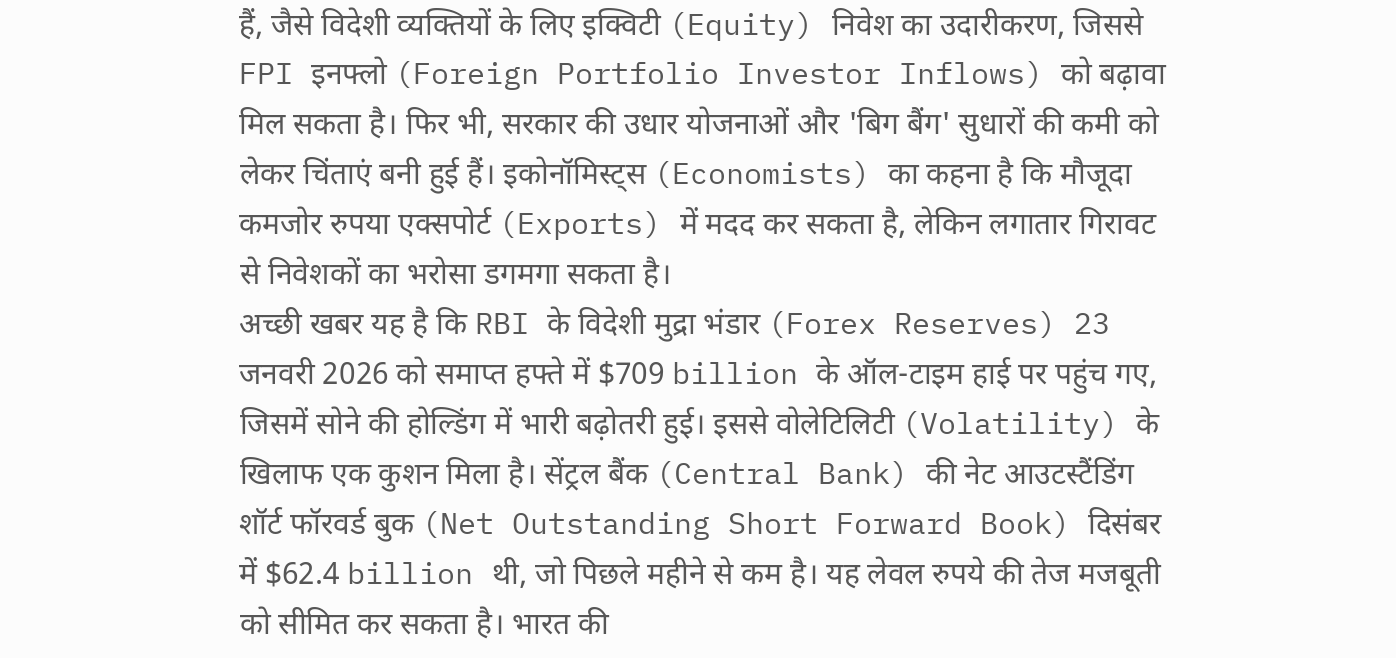हैं, जैसे विदेशी व्यक्तियों के लिए इक्विटी (Equity) निवेश का उदारीकरण, जिससे FPI इनफ्लो (Foreign Portfolio Investor Inflows) को बढ़ावा मिल सकता है। फिर भी, सरकार की उधार योजनाओं और 'बिग बैंग' सुधारों की कमी को लेकर चिंताएं बनी हुई हैं। इकोनॉमिस्ट्स (Economists) का कहना है कि मौजूदा कमजोर रुपया एक्सपोर्ट (Exports) में मदद कर सकता है, लेकिन लगातार गिरावट से निवेशकों का भरोसा डगमगा सकता है।
अच्छी खबर यह है कि RBI के विदेशी मुद्रा भंडार (Forex Reserves) 23 जनवरी 2026 को समाप्त हफ्ते में $709 billion के ऑल-टाइम हाई पर पहुंच गए, जिसमें सोने की होल्डिंग में भारी बढ़ोतरी हुई। इससे वोलेटिलिटी (Volatility) के खिलाफ एक कुशन मिला है। सेंट्रल बैंक (Central Bank) की नेट आउटस्टैंडिंग शॉर्ट फॉरवर्ड बुक (Net Outstanding Short Forward Book) दिसंबर में $62.4 billion थी, जो पिछले महीने से कम है। यह लेवल रुपये की तेज मजबूती को सीमित कर सकता है। भारत की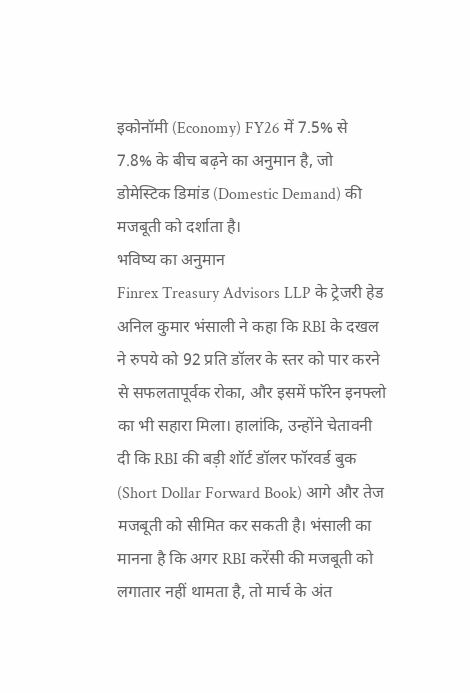इकोनॉमी (Economy) FY26 में 7.5% से 7.8% के बीच बढ़ने का अनुमान है, जो डोमेस्टिक डिमांड (Domestic Demand) की मजबूती को दर्शाता है।
भविष्य का अनुमान
Finrex Treasury Advisors LLP के ट्रेजरी हेड अनिल कुमार भंसाली ने कहा कि RBI के दखल ने रुपये को 92 प्रति डॉलर के स्तर को पार करने से सफलतापूर्वक रोका, और इसमें फॉरेन इनफ्लो का भी सहारा मिला। हालांकि, उन्होंने चेतावनी दी कि RBI की बड़ी शॉर्ट डॉलर फॉरवर्ड बुक (Short Dollar Forward Book) आगे और तेज मजबूती को सीमित कर सकती है। भंसाली का मानना है कि अगर RBI करेंसी की मजबूती को लगातार नहीं थामता है, तो मार्च के अंत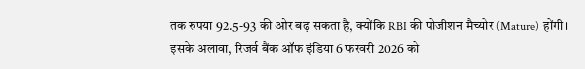तक रुपया 92.5-93 की ओर बढ़ सकता है, क्योंकि RBI की पोजीशन मैच्योर (Mature) होंगी।
इसके अलावा, रिजर्व बैंक ऑफ इंडिया 6 फरवरी 2026 को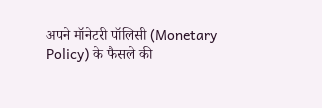अपने मॉनेटरी पॉलिसी (Monetary Policy) के फैसले की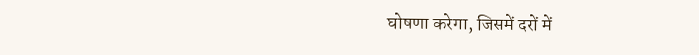घोषणा करेगा, जिसमें दरों में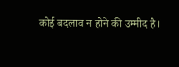कोई बदलाव न होने की उम्मीद है।